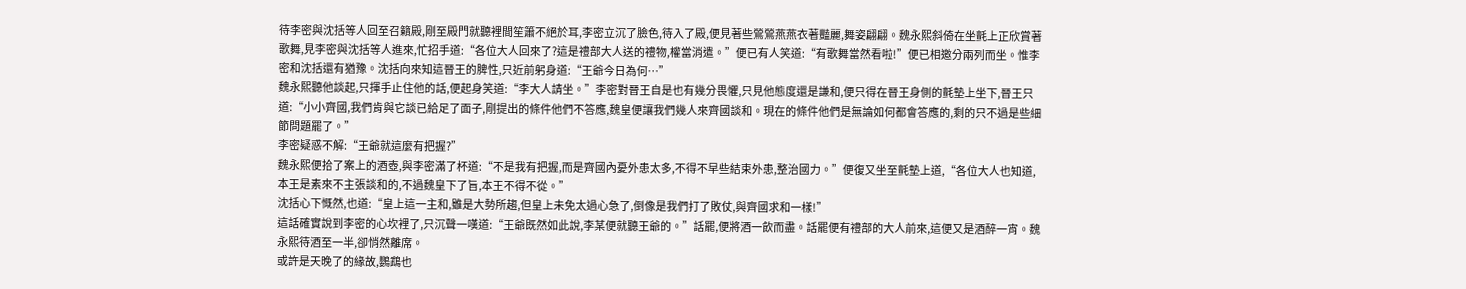待李密與沈括等人回至召籟殿,剛至殿門就聽裡間笙簫不絕於耳,李密立沉了臉色,待入了殿,便見著些鶯鶯燕燕衣著豔麗,舞姿翩翩。魏永熙斜倚在坐氈上正欣賞著歌舞,見李密與沈括等人進來,忙招手道:“各位大人回來了?這是禮部大人送的禮物,權當消遣。”便已有人笑道:“有歌舞當然看啦!”便已相邀分兩列而坐。惟李密和沈括還有猶豫。沈括向來知這晉王的脾性,只近前躬身道:“王爺今日為何…”
魏永熙聽他談起,只揮手止住他的話,便起身笑道:“李大人請坐。”李密對晉王自是也有幾分畏懼,只見他態度還是謙和,便只得在晉王身側的氈墊上坐下,晉王只道:“小小齊國,我們肯與它談已給足了面子,剛提出的條件他們不答應,魏皇便讓我們幾人來齊國談和。現在的條件他們是無論如何都會答應的,剩的只不過是些細節問題罷了。”
李密疑惑不解:“王爺就這麼有把握?”
魏永熙便拾了案上的酒壺,與李密滿了杯道:“不是我有把握,而是齊國內憂外患太多,不得不早些結束外患,整治國力。”便復又坐至氈墊上道,“各位大人也知道,本王是素來不主張談和的,不過魏皇下了旨,本王不得不從。”
沈括心下慨然,也道:“皇上這一主和,雖是大勢所趨,但皇上未免太過心急了,倒像是我們打了敗仗,與齊國求和一樣!”
這話確實說到李密的心坎裡了,只沉聲一嘆道:“王爺既然如此說,李某便就聽王爺的。”話罷,便將酒一飲而盡。話罷便有禮部的大人前來,這便又是酒醉一宵。魏永熙待酒至一半,卻悄然離席。
或許是天晚了的緣故,鸚鵡也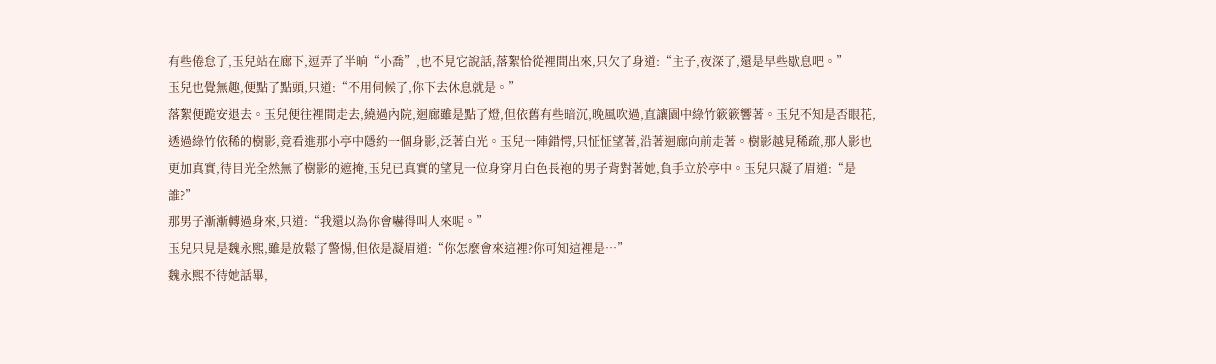有些倦怠了,玉兒站在廊下,逗弄了半晌“小喬”,也不見它說話,落絮恰從裡間出來,只欠了身道:“主子,夜深了,還是早些歇息吧。”
玉兒也覺無趣,便點了點頭,只道:“不用伺候了,你下去休息就是。”
落絮便跪安退去。玉兒便往裡間走去,繞過內院,迴廊雖是點了燈,但依舊有些暗沉,晚風吹過,直讓園中綠竹簌簌響著。玉兒不知是否眼花,透過綠竹依稀的樹影,竟看進那小亭中隱約一個身影,泛著白光。玉兒一陣錯愕,只怔怔望著,沿著迴廊向前走著。樹影越見稀疏,那人影也更加真實,待目光全然無了樹影的遮掩,玉兒已真實的望見一位身穿月白色長袍的男子背對著她,負手立於亭中。玉兒只凝了眉道:“是誰?”
那男子漸漸轉過身來,只道:“我還以為你會嚇得叫人來呢。”
玉兒只見是魏永熙,雖是放鬆了警惕,但依是凝眉道:“你怎麼會來這裡?你可知這裡是…”
魏永熙不待她話畢,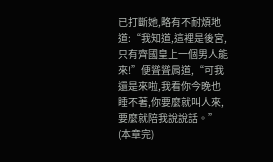已打斷她,略有不耐煩地道:“我知道,這裡是後宮,只有齊國皇上一個男人能來!”便聳聳肩道,“可我還是來啦,我看你今晚也睡不著,你要麼就叫人來,要麼就陪我說說話。”
(本章完)